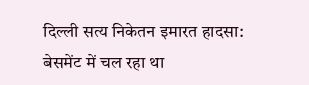दिल्ली सत्य निकेतन इमारत हादसा: बेसमेंट में चल रहा था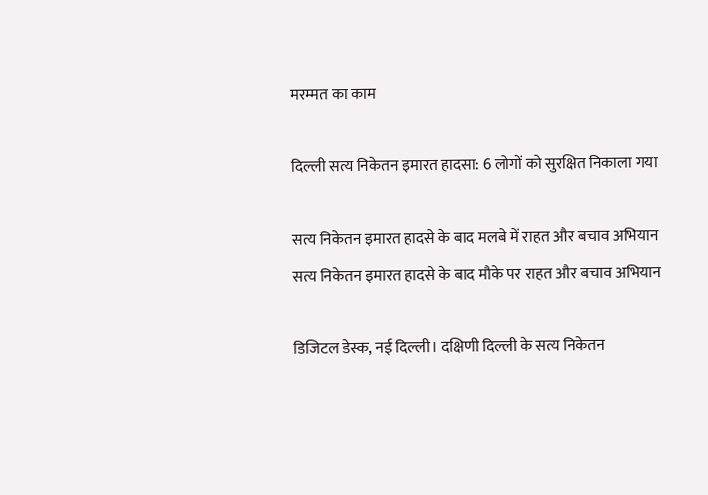मरम्मत का काम

दिल्ली सत्य निकेतन इमारत हादसा: 6 लोगों को सुरक्षित निकाला गया

सत्य निकेतन इमारत हादसे के बाद मलबे में राहत और बचाव अभियान
सत्य निकेतन इमारत हादसे के बाद मौके पर राहत और बचाव अभियान

डिजिटल डेस्क, नई दिल्ली। दक्षिणी दिल्ली के सत्य निकेतन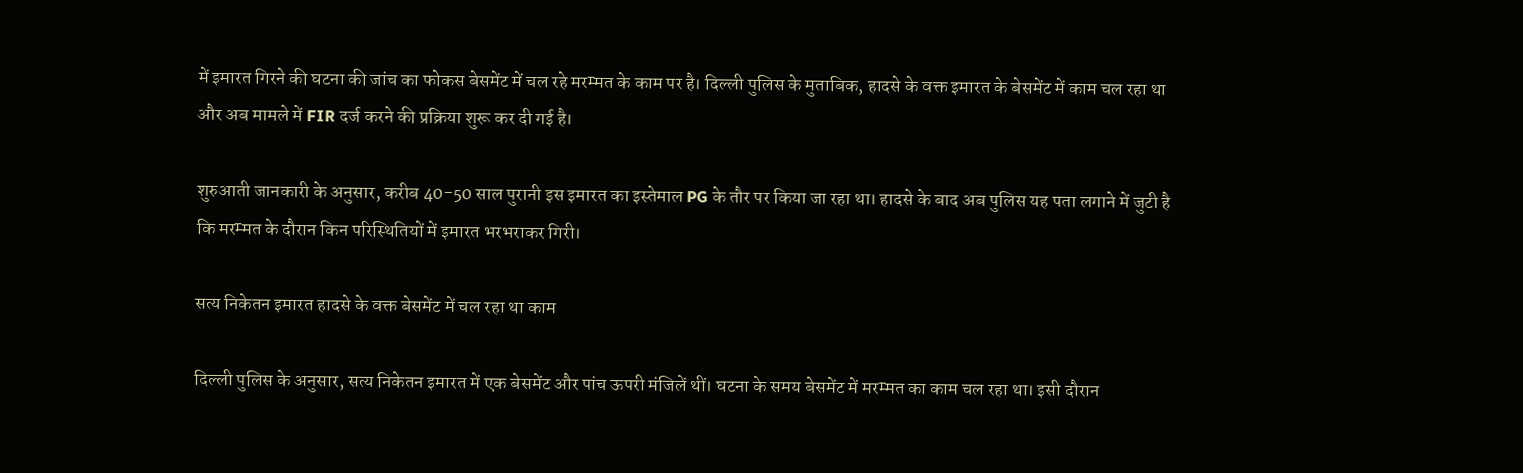में इमारत गिरने की घटना की जांच का फोकस बेसमेंट में चल रहे मरम्मत के काम पर है। दिल्ली पुलिस के मुताबिक, हादसे के वक्त इमारत के बेसमेंट में काम चल रहा था और अब मामले में FIR दर्ज करने की प्रक्रिया शुरू कर दी गई है।

शुरुआती जानकारी के अनुसार, करीब 40-50 साल पुरानी इस इमारत का इस्तेमाल PG के तौर पर किया जा रहा था। हादसे के बाद अब पुलिस यह पता लगाने में जुटी है कि मरम्मत के दौरान किन परिस्थितियों में इमारत भरभराकर गिरी।

सत्य निकेतन इमारत हादसे के वक्त बेसमेंट में चल रहा था काम

दिल्ली पुलिस के अनुसार, सत्य निकेतन इमारत में एक बेसमेंट और पांच ऊपरी मंजिलें थीं। घटना के समय बेसमेंट में मरम्मत का काम चल रहा था। इसी दौरान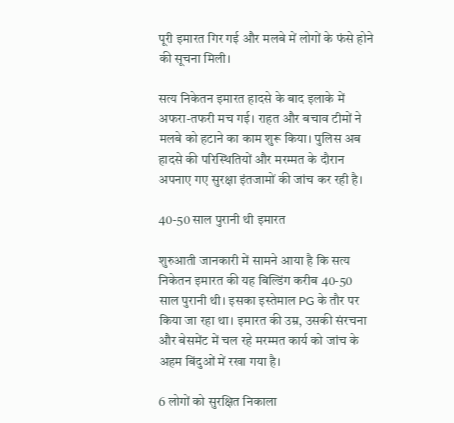पूरी इमारत गिर गई और मलबे में लोगों के फंसे होने की सूचना मिली।

सत्य निकेतन इमारत हादसे के बाद इलाके में अफरा-तफरी मच गई। राहत और बचाव टीमों ने मलबे को हटाने का काम शुरू किया। पुलिस अब हादसे की परिस्थितियों और मरम्मत के दौरान अपनाए गए सुरक्षा इंतजामों की जांच कर रही है।

40-50 साल पुरानी थी इमारत

शुरुआती जानकारी में सामने आया है कि सत्य निकेतन इमारत की यह बिल्डिंग करीब 40-50 साल पुरानी थी। इसका इस्तेमाल PG के तौर पर किया जा रहा था। इमारत की उम्र, उसकी संरचना और बेसमेंट में चल रहे मरम्मत कार्य को जांच के अहम बिंदुओं में रखा गया है।

6 लोगों को सुरक्षित निकाला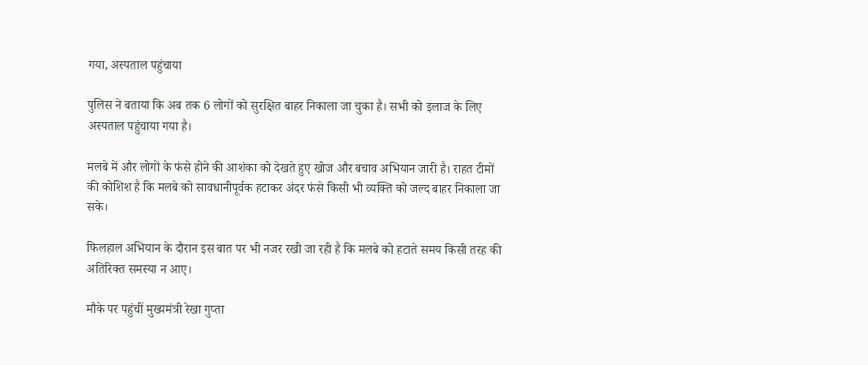गया, अस्पताल पहुंचाया

पुलिस ने बताया कि अब तक 6 लोगों को सुरक्षित बाहर निकाला जा चुका है। सभी को इलाज के लिए अस्पताल पहुंचाया गया है।

मलबे में और लोगों के फंसे होने की आशंका को देखते हुए खोज और बचाव अभियान जारी है। राहत टीमों की कोशिश है कि मलबे को सावधानीपूर्वक हटाकर अंदर फंसे किसी भी व्यक्ति को जल्द बाहर निकाला जा सके।

फिलहाल अभियान के दौरान इस बात पर भी नजर रखी जा रही है कि मलबे को हटाते समय किसी तरह की अतिरिक्त समस्या न आए।

मौके पर पहुंचीं मुख्यमंत्री रेखा गुप्ता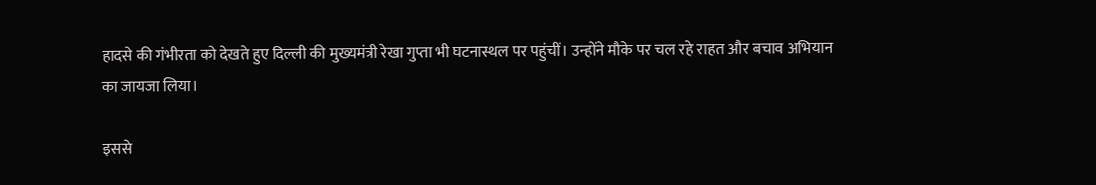हादसे की गंभीरता को देखते हुए दिल्ली की मुख्यमंत्री रेखा गुप्ता भी घटनास्थल पर पहुंचीं। उन्होंने मौके पर चल रहे राहत और बचाव अभियान का जायजा लिया।

इससे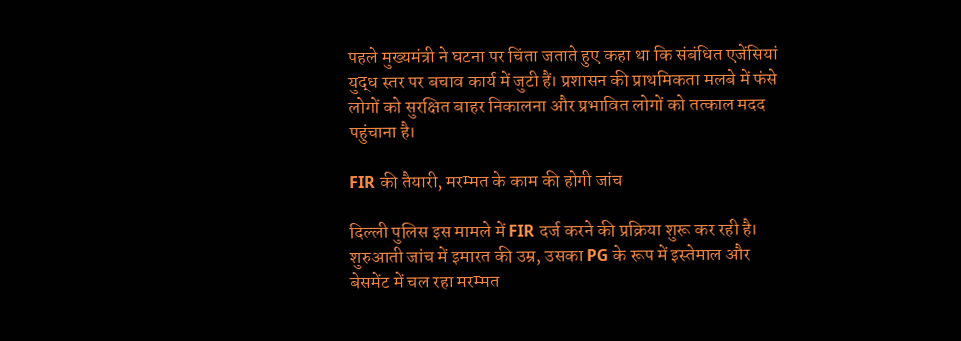पहले मुख्यमंत्री ने घटना पर चिंता जताते हुए कहा था कि संबंधित एजेंसियां युद्ध स्तर पर बचाव कार्य में जुटी हैं। प्रशासन की प्राथमिकता मलबे में फंसे लोगों को सुरक्षित बाहर निकालना और प्रभावित लोगों को तत्काल मदद पहुंचाना है।

FIR की तैयारी, मरम्मत के काम की होगी जांच

दिल्ली पुलिस इस मामले में FIR दर्ज करने की प्रक्रिया शुरू कर रही है। शुरुआती जांच में इमारत की उम्र, उसका PG के रूप में इस्तेमाल और बेसमेंट में चल रहा मरम्मत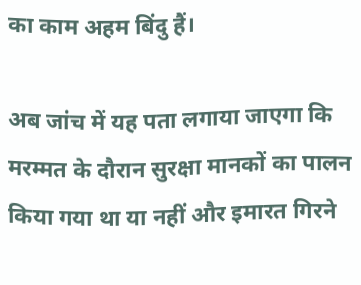का काम अहम बिंदु हैं।

अब जांच में यह पता लगाया जाएगा कि मरम्मत के दौरान सुरक्षा मानकों का पालन किया गया था या नहीं और इमारत गिरने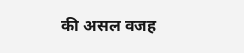की असल वजह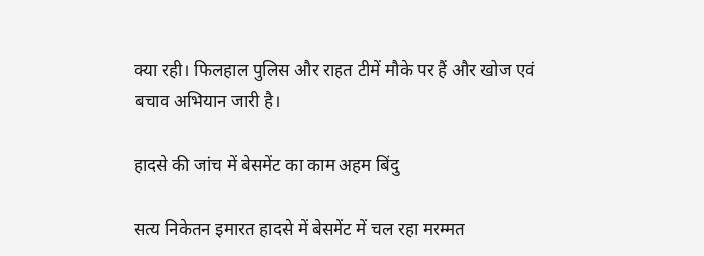क्या रही। फिलहाल पुलिस और राहत टीमें मौके पर हैं और खोज एवं बचाव अभियान जारी है।

हादसे की जांच में बेसमेंट का काम अहम बिंदु

सत्य निकेतन इमारत हादसे में बेसमेंट में चल रहा मरम्मत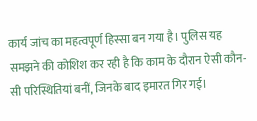कार्य जांच का महत्वपूर्ण हिस्सा बन गया है। पुलिस यह समझने की कोशिश कर रही है कि काम के दौरान ऐसी कौन-सी परिस्थितियां बनीं, जिनके बाद इमारत गिर गई।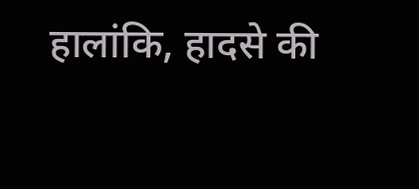हालांकि, हादसे की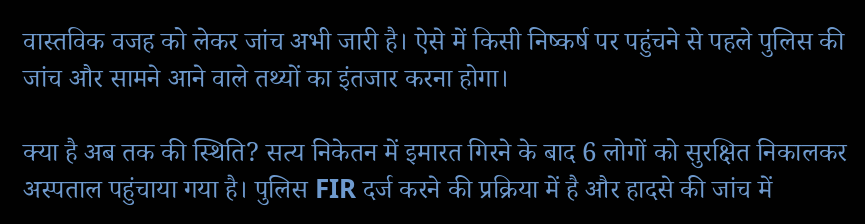वास्तविक वजह को लेकर जांच अभी जारी है। ऐसे में किसी निष्कर्ष पर पहुंचने से पहले पुलिस की जांच और सामने आने वाले तथ्यों का इंतजार करना होगा।

क्या है अब तक की स्थिति? सत्य निकेतन में इमारत गिरने के बाद 6 लोगों को सुरक्षित निकालकर अस्पताल पहुंचाया गया है। पुलिस FIR दर्ज करने की प्रक्रिया में है और हादसे की जांच में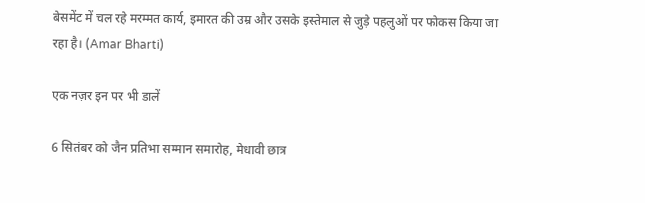बेसमेंट में चल रहे मरम्मत कार्य, इमारत की उम्र और उसके इस्तेमाल से जुड़े पहलुओं पर फोकस किया जा रहा है। (Amar Bharti)

एक नज़र इन पर भी डालें

6 सितंबर को जैन प्रतिभा सम्मान समारोह, मेधावी छात्र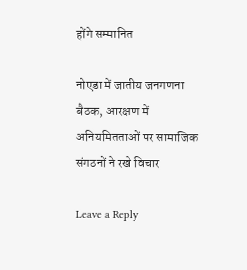होंगे सम्मानित

नोएडा में जातीय जनगणना बैठक, आरक्षण में अनियमितताओं पर सामाजिक संगठनों ने रखे विचार

Leave a Reply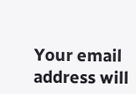Your email address will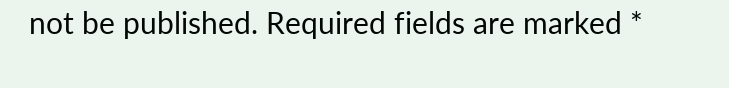not be published. Required fields are marked *